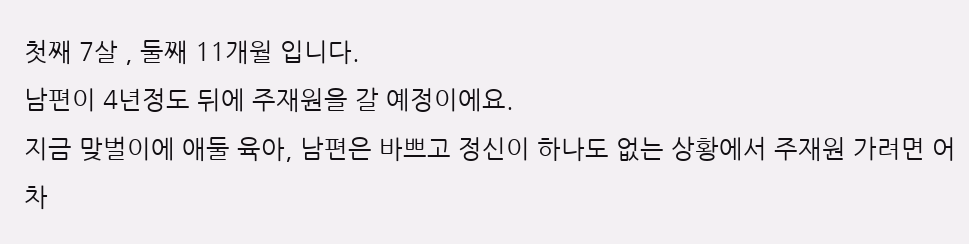첫째 7살 , 둘째 11개월 입니다.
남편이 4년정도 뒤에 주재원을 갈 예정이에요.
지금 맞벌이에 애둘 육아, 남편은 바쁘고 정신이 하나도 없는 상황에서 주재원 가려면 어차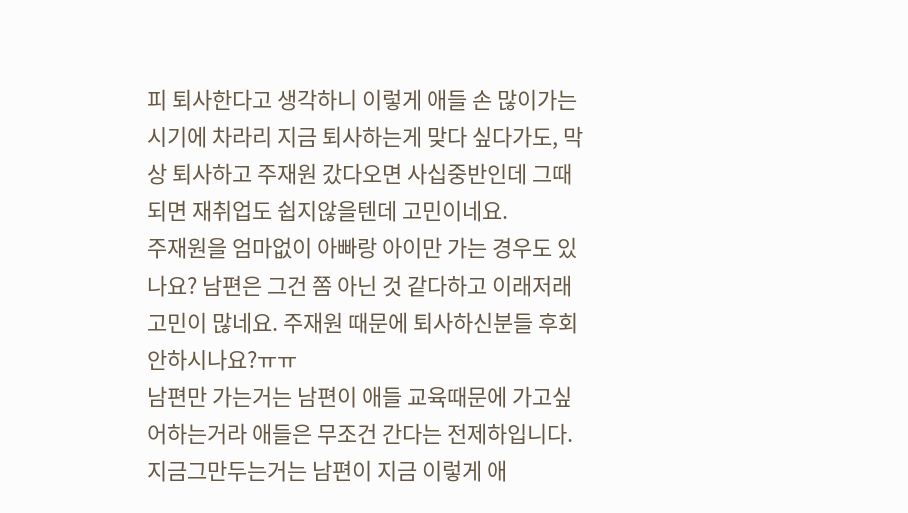피 퇴사한다고 생각하니 이렇게 애들 손 많이가는 시기에 차라리 지금 퇴사하는게 맞다 싶다가도, 막상 퇴사하고 주재원 갔다오면 사십중반인데 그때되면 재취업도 쉽지않을텐데 고민이네요.
주재원을 엄마없이 아빠랑 아이만 가는 경우도 있나요? 남편은 그건 쫌 아닌 것 같다하고 이래저래 고민이 많네요. 주재원 때문에 퇴사하신분들 후회안하시나요?ㅠㅠ
남편만 가는거는 남편이 애들 교육때문에 가고싶어하는거라 애들은 무조건 간다는 전제하입니다.
지금그만두는거는 남편이 지금 이렇게 애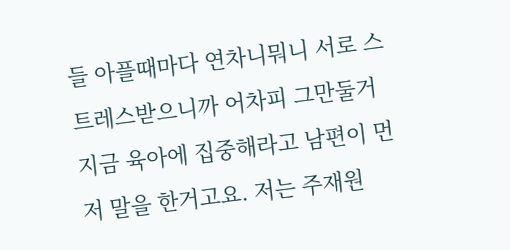들 아플때마다 연차니뭐니 서로 스트레스받으니까 어차피 그만둘거 지금 육아에 집중해라고 남편이 먼저 말을 한거고요. 저는 주재원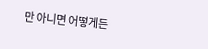만 아니면 어떻게든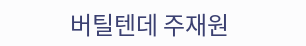버틸텐데 주재원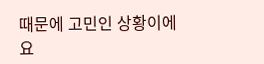때문에 고민인 상황이에요